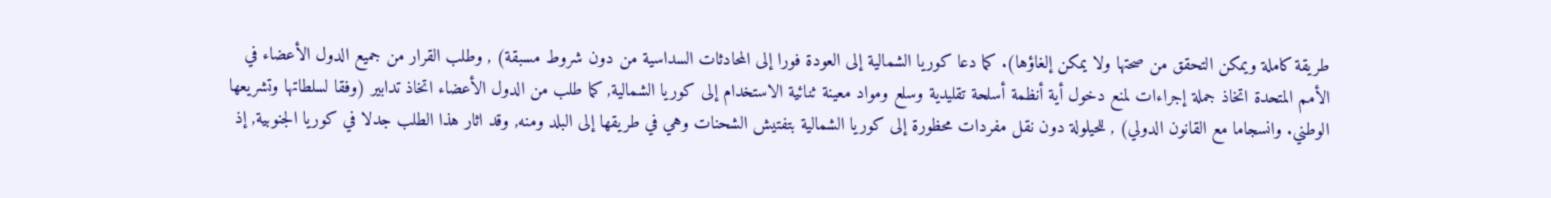طريقة كاملة ويمكن التحقق من صحتها ولا يمكن إلغاؤها). كما دعا كوريا الشمالية إلى العودة فورا إلى المحادثات السداسية من دون شروط مسبقة) , وطلب القرار من جميع الدول الأعضاء في الأمم المتحدة اتخاذ جملة إجراءات لمنع دخول أية أنظمة أسلحة تقليدية وسلع ومواد معينة ثنائية الاستخدام إلى كوريا الشمالية, كما طلب من الدول الأعضاء اتخاذ تدابير (وفقا لسلطاتها وتشريعها الوطني. وانسجاما مع القانون الدولي) , للحيلولة دون نقل مفردات محظورة إلى كوريا الشمالية بتفتيش الشحنات وهي في طريقها إلى البلد ومنه, وقد اثار هذا الطلب جدلا في كوريا الجنوبية, إذ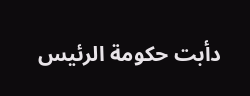دأبت حكومة الرئيس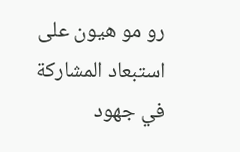رو مو هيون على استبعاد المشاركة في جهود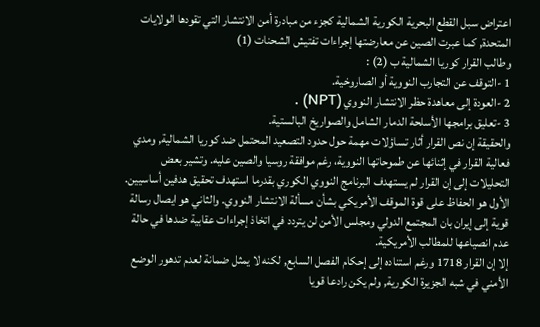اعتراض سبل القطع البحرية الكورية الشمالية كجزء من مبادرة أمن الانتشار التي تقودها الولايات المتحدة, كما عبرت الصين عن معارضتها إجراءات تفتيش الشحنات (1)
وطالب القرار كوريا الشمالية ب (2) :
1 -التوقف عن التجارب النووية أو الصاروخية.
2 -العودة إلى معاهدة حظر الانتشار النووي (NPT) .
3 -تعليق برامجها الأسلحة الدمار الشامل والصواريخ البالستية.
والحقيقة إن نص القرار أثار تساؤلات مهمة حول حدود التصعيد المحتمل ضد كوريا الشمالية, ومدي فعالية القرار في إثنائها عن طموحاتها النووية، رغم موافقة روسيا والصين عليه. وتشير بعض التحليلات إلى إن القرار لم يستهدف البرنامج النووي الكوري بقدرما استهدف تحقيق هدفين أساسيين. الأول هو الحفاظ على قوة الموقف الأمريكي بشأن مسألة الانتشار النووي. والثاني هو ايصال رسالة قوية إلى إيران بان المجتمع الدولي ومجلس الأمن لن يتردد في اتخاذ إجراءات عقابية ضدها في حالة عدم انصياعها للمطالب الأمريكية.
إلا إن القرار 1718 ورغم استناده إلى إحكام الفصل السابع, لكنه لا يمثل ضمانة لعدم تدهور الوضع الأمني في شبه الجزيرة الكورية, ولم يكن رادعا قويا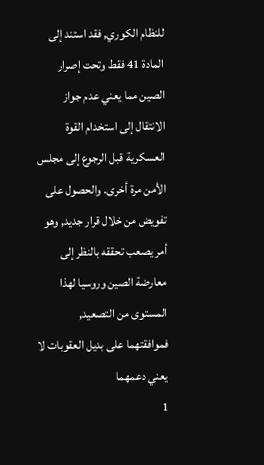للنظام الكوري, فقد استند إلى المادة 41 فقط وتحت إصرار الصين مما يعني عدم جواز الانتقال إلى استخدام القوة العسكرية قبل الرجوع إلى مجلس الأمن مرة أخرى. والحصول على تفويض من خلال قرار جديد, وهو أمر يصعب تحققه بالنظر إلى معارضة الصين وروسيا لهذا المستوى من التصعيد, فموافقتهما على بديل العقوبات لا يعني دعمهما
1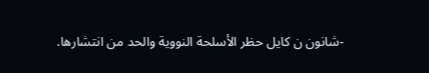-شانون ن کايل حظر الأسلحة النووية والحد من انتشارها.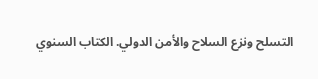التسلح ونزع السلاح والأمن الدولي. الكتاب السنوي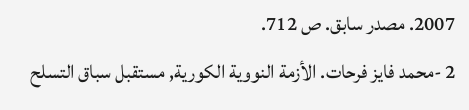2007. مصدر سابق. ص 712.
2 -محمد فايز فرحات. الأزمة النووية الكورية, مستقبل سباق التسلح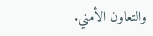والتعاون الأمني.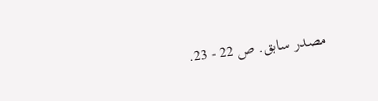مصدر سابق. ص 22 - 23.